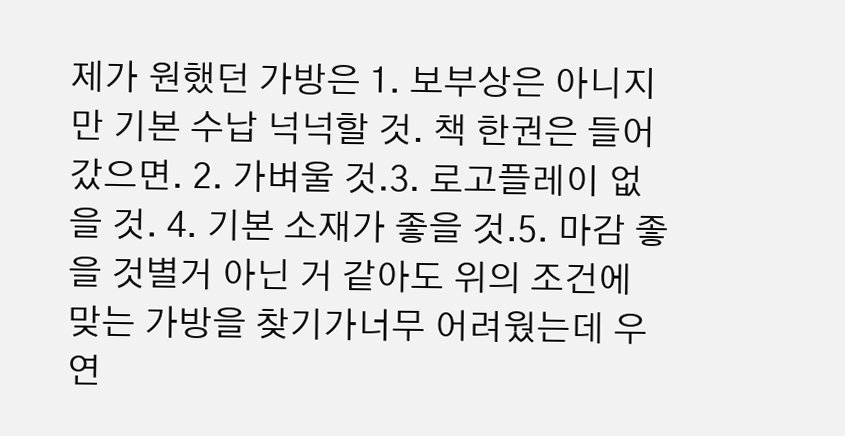제가 원했던 가방은 1. 보부상은 아니지만 기본 수납 넉넉할 것. 책 한권은 들어갔으면. 2. 가벼울 것.3. 로고플레이 없을 것. 4. 기본 소재가 좋을 것.5. 마감 좋을 것별거 아닌 거 같아도 위의 조건에 맞는 가방을 찾기가너무 어려웠는데 우연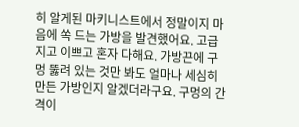히 알게된 마키니스트에서 정말이지 마음에 쏙 드는 가방을 발견했어요. 고급지고 이쁘고 혼자 다해요. 가방끈에 구멍 뚫려 있는 것만 봐도 얼마나 세심히 만든 가방인지 알겠더라구요. 구멍의 간격이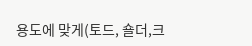용도에 맞게(토드, 숄더,크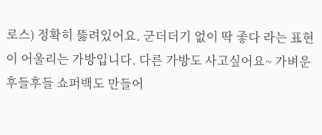로스) 정확히 뚫려있어요. 군더더기 없이 딱 좋다 라는 표현이 어울리는 가방입니다. 다른 가방도 사고싶어요~ 가벼운 후들후들 쇼퍼백도 만들어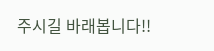주시길 바래봅니다!!